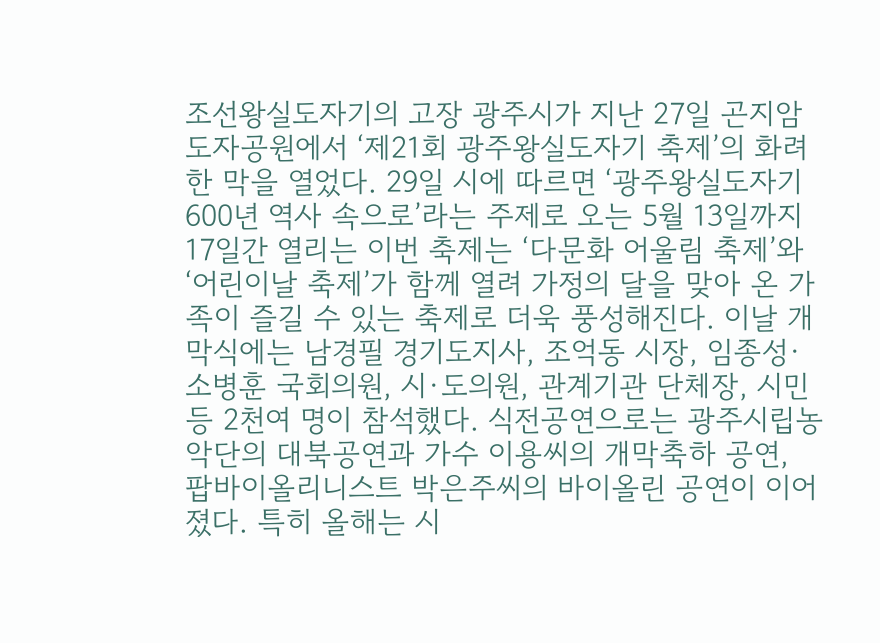조선왕실도자기의 고장 광주시가 지난 27일 곤지암도자공원에서 ‘제21회 광주왕실도자기 축제’의 화려한 막을 열었다. 29일 시에 따르면 ‘광주왕실도자기 600년 역사 속으로’라는 주제로 오는 5월 13일까지 17일간 열리는 이번 축제는 ‘다문화 어울림 축제’와 ‘어린이날 축제’가 함께 열려 가정의 달을 맞아 온 가족이 즐길 수 있는 축제로 더욱 풍성해진다. 이날 개막식에는 남경필 경기도지사, 조억동 시장, 임종성·소병훈 국회의원, 시·도의원, 관계기관 단체장, 시민 등 2천여 명이 참석했다. 식전공연으로는 광주시립농악단의 대북공연과 가수 이용씨의 개막축하 공연, 팝바이올리니스트 박은주씨의 바이올린 공연이 이어졌다. 특히 올해는 시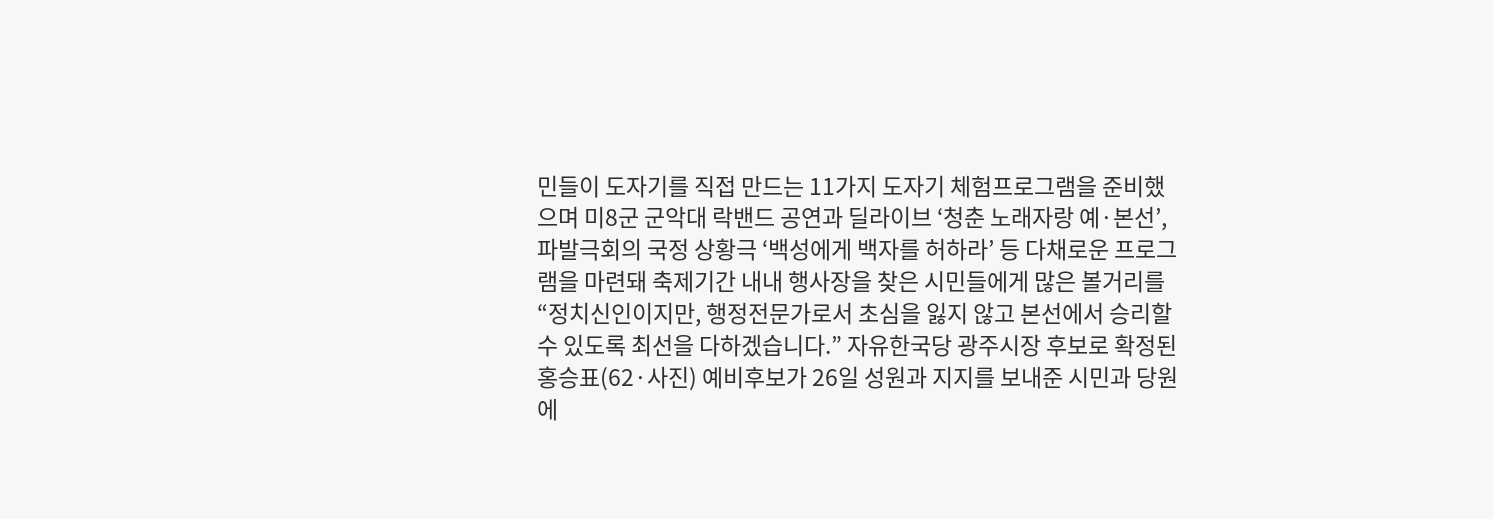민들이 도자기를 직접 만드는 11가지 도자기 체험프로그램을 준비했으며 미8군 군악대 락밴드 공연과 딜라이브 ‘청춘 노래자랑 예·본선’, 파발극회의 국정 상황극 ‘백성에게 백자를 허하라’ 등 다채로운 프로그램을 마련돼 축제기간 내내 행사장을 찾은 시민들에게 많은 볼거리를
“정치신인이지만, 행정전문가로서 초심을 잃지 않고 본선에서 승리할 수 있도록 최선을 다하겠습니다.” 자유한국당 광주시장 후보로 확정된 홍승표(62·사진) 예비후보가 26일 성원과 지지를 보내준 시민과 당원에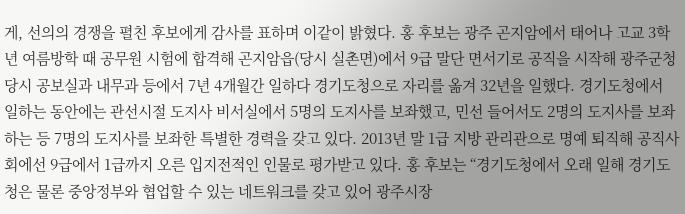게, 선의의 경쟁을 펼친 후보에게 감사를 표하며 이같이 밝혔다. 홍 후보는 광주 곤지암에서 태어나 고교 3학년 여름방학 때 공무원 시험에 합격해 곤지암읍(당시 실촌면)에서 9급 말단 면서기로 공직을 시작해 광주군청 당시 공보실과 내무과 등에서 7년 4개월간 일하다 경기도청으로 자리를 옮겨 32년을 일했다. 경기도청에서 일하는 동안에는 관선시절 도지사 비서실에서 5명의 도지사를 보좌했고, 민선 들어서도 2명의 도지사를 보좌하는 등 7명의 도지사를 보좌한 특별한 경력을 갖고 있다. 2013년 말 1급 지방 관리관으로 명예 퇴직해 공직사회에선 9급에서 1급까지 오른 입지전적인 인물로 평가받고 있다. 홍 후보는 “경기도청에서 오래 일해 경기도청은 물론 중앙정부와 협업할 수 있는 네트워크를 갖고 있어 광주시장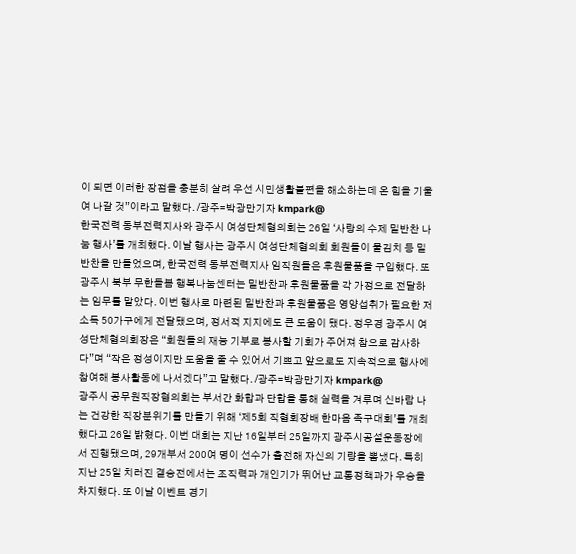이 되면 이러한 장점을 충분히 살려 우선 시민생활불편을 해소하는데 온 힘을 기울여 나갈 것”이라고 말했다. /광주=박광만기자 kmpark@
한국전력 동부전력지사와 광주시 여성단체협의회는 26일 ‘사랑의 수제 밑반찬 나눔 행사’를 개최했다. 이날 행사는 광주시 여성단체협의회 회원들이 물김치 등 밑반찬을 만들었으며, 한국전력 동부전력지사 임직원들은 후원물품을 구입했다. 또 광주시 북부 무한돌봄 행복나눔센터는 밑반찬과 후원물품을 각 가정으로 전달하는 임무를 맡았다. 이번 행사로 마련된 밑반찬과 후원물품은 영양섭취가 필요한 저소득 50가구에게 전달됐으며, 정서적 지지에도 큰 도움이 됐다. 정우경 광주시 여성단체협의회장은 “회원들의 재능 기부로 봉사할 기회가 주어져 참으로 감사하다”며 “작은 정성이지만 도움을 줄 수 있어서 기쁘고 앞으로도 지속적으로 행사에 참여해 봉사활동에 나서겠다”고 말했다. /광주=박광만기자 kmpark@
광주시 공무원직장협의회는 부서간 화합과 단합을 통해 실력을 겨루며 신바람 나는 건강한 직장분위기를 만들기 위해 ‘제5회 직협회장배 한마음 족구대회’를 개최했다고 26일 밝혔다. 이번 대회는 지난 16일부터 25일까지 광주시공설운동장에서 진행됐으며, 29개부서 200여 명이 선수가 출전해 자신의 기량을 뽐냈다. 특히 지난 25일 치러진 결승전에서는 조직력과 개인기가 뛰어난 교통정책과가 우승을 차지했다. 또 이날 이벤트 경기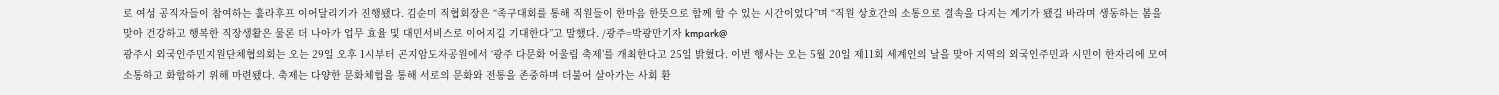로 여성 공직자들이 참여하는 훌라후프 이어달리기가 진행됐다. 김순미 직협회장은 “족구대회를 통해 직원들이 한마음 한뜻으로 함께 할 수 있는 시간이었다”며 “직원 상호간의 소통으로 결속을 다지는 계기가 됐길 바라며 생동하는 봄을 맞아 건강하고 행복한 직장생활은 물론 더 나아가 업무 효율 및 대민서비스로 이어지길 기대한다”고 말했다. /광주=박광만기자 kmpark@
광주시 외국인주민지원단체협의회는 오는 29일 오후 1시부터 곤지암도자공원에서 ‘광주 다문화 어울림 축제’를 개최한다고 25일 밝혔다. 이번 행사는 오는 5월 20일 제11회 세계인의 날을 맞아 지역의 외국인주민과 시민이 한자리에 모여 소통하고 화합하기 위해 마련됐다. 축제는 다양한 문화체험을 통해 서로의 문화와 전통을 존중하며 더불어 살아가는 사회 환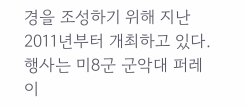경을 조성하기 위해 지난 2011년부터 개최하고 있다. 행사는 미8군 군악대 퍼레이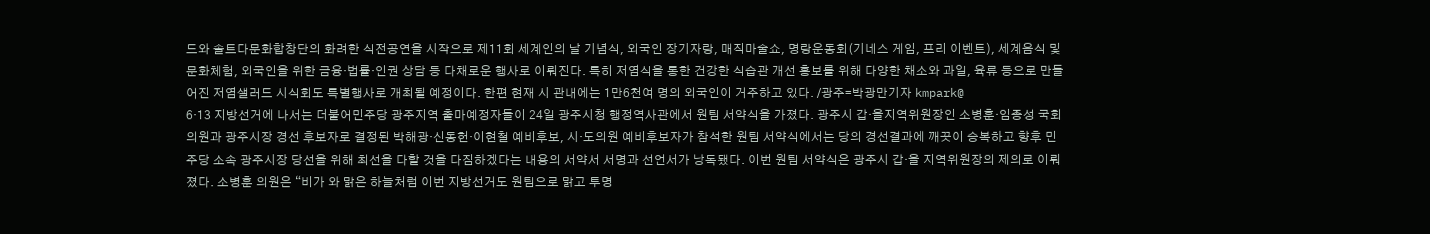드와 솔트다문화합창단의 화려한 식전공연을 시작으로 제11회 세계인의 날 기념식, 외국인 장기자랑, 매직마술쇼, 명랑운동회(기네스 게임, 프리 이벤트), 세계음식 및 문화체험, 외국인을 위한 금융·법률·인권 상담 등 다채로운 행사로 이뤄진다. 특히 저염식을 통한 건강한 식습관 개선 홍보를 위해 다양한 채소와 과일, 육류 등으로 만들어진 저염샐러드 시식회도 특별행사로 개최될 예정이다. 한편 현재 시 관내에는 1만6천여 명의 외국인이 거주하고 있다. /광주=박광만기자 kmpark@
6·13 지방선거에 나서는 더불어민주당 광주지역 출마예정자들이 24일 광주시청 행정역사관에서 원팀 서약식을 가졌다. 광주시 갑·을지역위원장인 소병훈·임종성 국회의원과 광주시장 경선 후보자로 결정된 박해광·신동헌·이현철 예비후보, 시·도의원 예비후보자가 참석한 원팀 서약식에서는 당의 경선결과에 깨끗이 승복하고 향후 민주당 소속 광주시장 당선을 위해 최선을 다할 것을 다짐하겠다는 내용의 서약서 서명과 선언서가 낭독됐다. 이번 원팀 서약식은 광주시 갑·을 지역위원장의 제의로 이뤄졌다. 소병훈 의원은 “비가 와 맑은 하늘처럼 이번 지방선거도 원팀으로 맑고 투명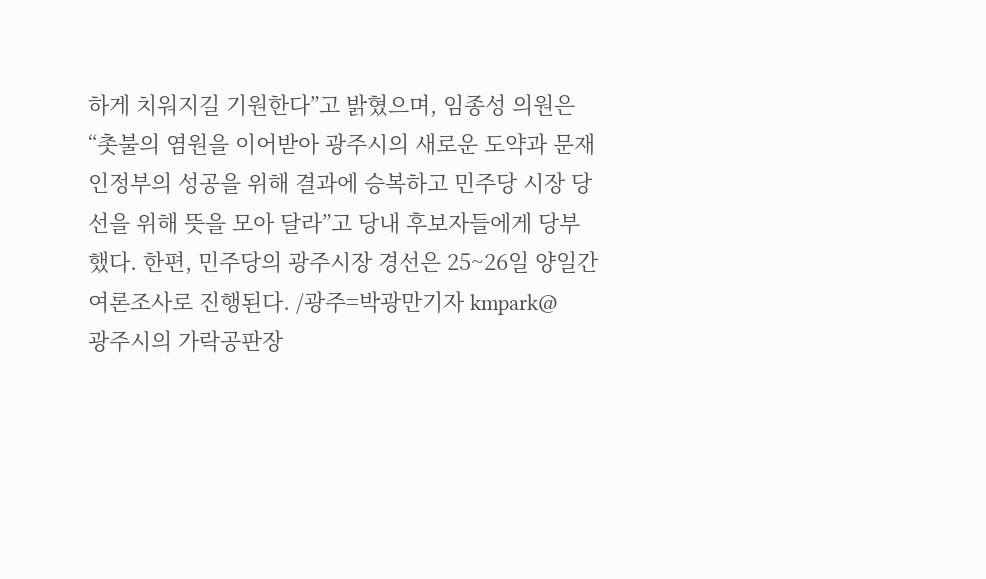하게 치워지길 기원한다”고 밝혔으며, 임종성 의원은 “촛불의 염원을 이어받아 광주시의 새로운 도약과 문재인정부의 성공을 위해 결과에 승복하고 민주당 시장 당선을 위해 뜻을 모아 달라”고 당내 후보자들에게 당부했다. 한편, 민주당의 광주시장 경선은 25~26일 양일간 여론조사로 진행된다. /광주=박광만기자 kmpark@
광주시의 가락공판장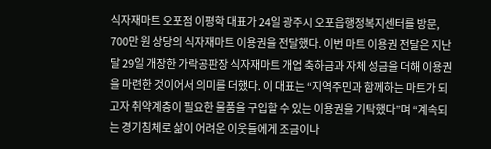식자재마트 오포점 이평학 대표가 24일 광주시 오포읍행정복지센터를 방문, 700만 원 상당의 식자재마트 이용권을 전달했다. 이번 마트 이용권 전달은 지난달 29일 개장한 가락공판장 식자재마트 개업 축하금과 자체 성금을 더해 이용권을 마련한 것이어서 의미를 더했다. 이 대표는 “지역주민과 함께하는 마트가 되고자 취약계층이 필요한 물품을 구입할 수 있는 이용권을 기탁했다”며 “계속되는 경기침체로 삶이 어려운 이웃들에게 조금이나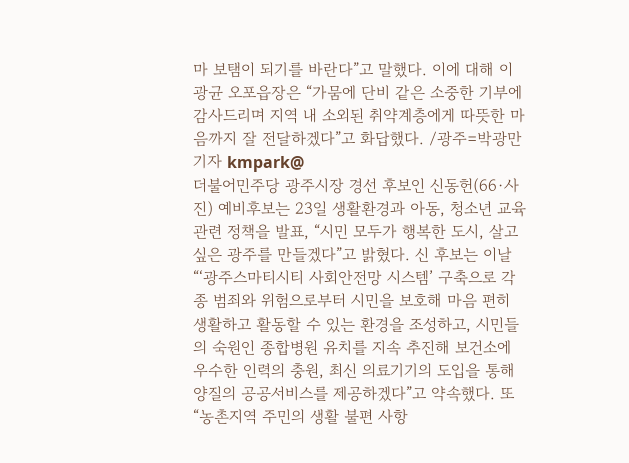마 보탬이 되기를 바란다”고 말했다. 이에 대해 이광균 오포읍장은 “가뭄에 단비 같은 소중한 기부에 감사드리며 지역 내 소외된 취약계층에게 따뜻한 마음까지 잘 전달하겠다”고 화답했다. /광주=박광만기자 kmpark@
더불어민주당 광주시장 경선 후보인 신동헌(66·사진) 예비후보는 23일 생활환경과 아동, 청소년 교육관련 정책을 발표, “시민 모두가 행복한 도시, 살고 싶은 광주를 만들겠다”고 밝혔다. 신 후보는 이날 “‘광주스마티시티 사회안전망 시스템’ 구축으로 각종 범죄와 위험으로부터 시민을 보호해 마음 편히 생활하고 활동할 수 있는 환경을 조성하고, 시민들의 숙원인 종합병원 유치를 지속 추진해 보건소에 우수한 인력의 충원, 최신 의료기기의 도입을 통해 양질의 공공서비스를 제공하겠다”고 약속했다. 또 “농촌지역 주민의 생활 불편 사항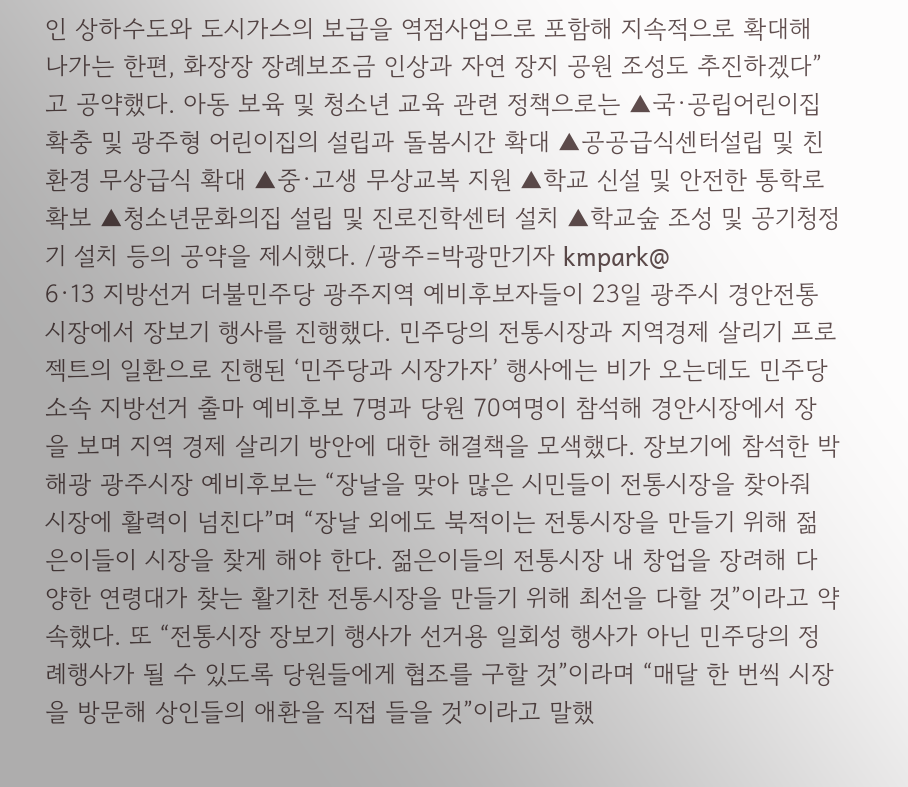인 상하수도와 도시가스의 보급을 역점사업으로 포함해 지속적으로 확대해 나가는 한편, 화장장 장례보조금 인상과 자연 장지 공원 조성도 추진하겠다”고 공약했다. 아동 보육 및 청소년 교육 관련 정책으로는 ▲국·공립어린이집 확충 및 광주형 어린이집의 설립과 돌봄시간 확대 ▲공공급식센터설립 및 친환경 무상급식 확대 ▲중·고생 무상교복 지원 ▲학교 신설 및 안전한 통학로 확보 ▲청소년문화의집 설립 및 진로진학센터 설치 ▲학교숲 조성 및 공기청정기 설치 등의 공약을 제시했다. /광주=박광만기자 kmpark@
6·13 지방선거 더불민주당 광주지역 예비후보자들이 23일 광주시 경안전통시장에서 장보기 행사를 진행했다. 민주당의 전통시장과 지역경제 살리기 프로젝트의 일환으로 진행된 ‘민주당과 시장가자’ 행사에는 비가 오는데도 민주당 소속 지방선거 출마 예비후보 7명과 당원 70여명이 참석해 경안시장에서 장을 보며 지역 경제 살리기 방안에 대한 해결책을 모색했다. 장보기에 참석한 박해광 광주시장 예비후보는 “장날을 맞아 많은 시민들이 전통시장을 찾아줘 시장에 활력이 넘친다”며 “장날 외에도 북적이는 전통시장을 만들기 위해 젊은이들이 시장을 찾게 해야 한다. 젊은이들의 전통시장 내 창업을 장려해 다양한 연령대가 찾는 활기찬 전통시장을 만들기 위해 최선을 다할 것”이라고 약속했다. 또 “전통시장 장보기 행사가 선거용 일회성 행사가 아닌 민주당의 정례행사가 될 수 있도록 당원들에게 협조를 구할 것”이라며 “매달 한 번씩 시장을 방문해 상인들의 애환을 직접 들을 것”이라고 말했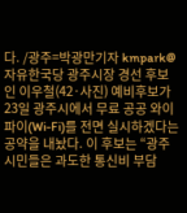다. /광주=박광만기자 kmpark@
자유한국당 광주시장 경선 후보인 이우철(42·사진) 예비후보가 23일 광주시에서 무료 공공 와이파이(Wi-Fi)를 전면 실시하겠다는 공약을 내놨다. 이 후보는 “광주시민들은 과도한 통신비 부담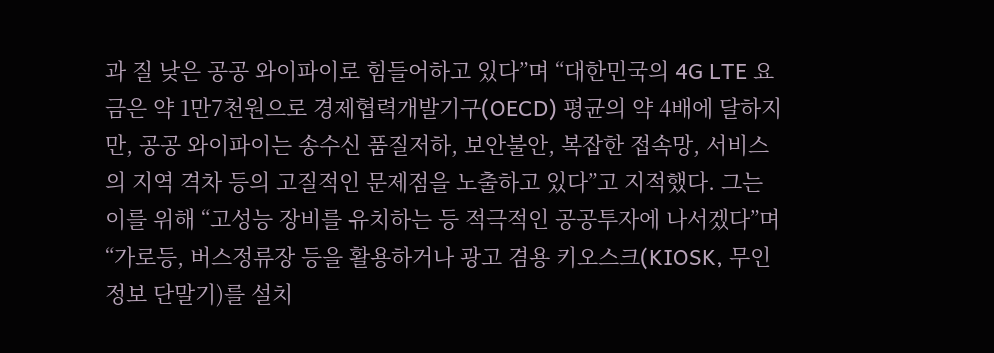과 질 낮은 공공 와이파이로 힘들어하고 있다”며 “대한민국의 4G LTE 요금은 약 1만7천원으로 경제협력개발기구(OECD) 평균의 약 4배에 달하지만, 공공 와이파이는 송수신 품질저하, 보안불안, 복잡한 접속망, 서비스의 지역 격차 등의 고질적인 문제점을 노출하고 있다”고 지적했다. 그는 이를 위해 “고성능 장비를 유치하는 등 적극적인 공공투자에 나서겠다”며 “가로등, 버스정류장 등을 활용하거나 광고 겸용 키오스크(KIOSK, 무인 정보 단말기)를 설치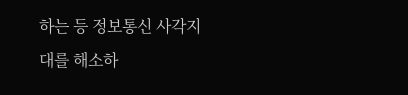하는 등 정보통신 사각지대를 해소하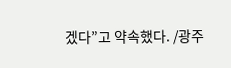겠다”고 약속했다. /광주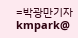=박광만기자 kmpark@